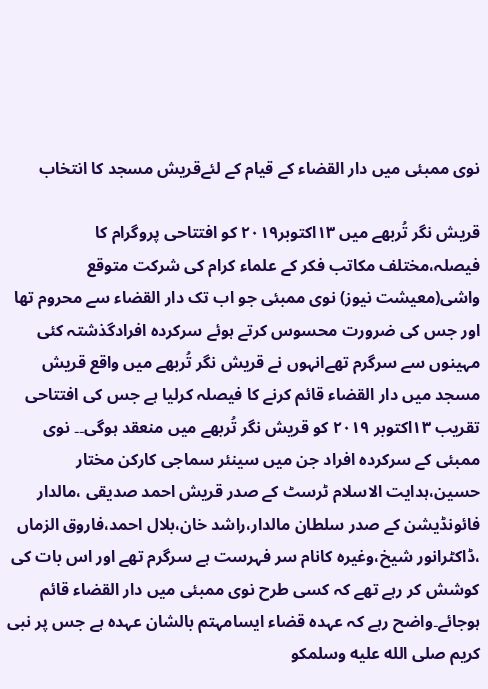نوی ممبئی میں دار القضاء کے قیام کے لئےقریش مسجد کا انتخاب

قریش نگر تُربھے میں ۱۳اکتوبر۲۰۱۹ کو افتتاحی پروگرام کا فیصلہ،مختلف مکاتب فکر کے علماء کرام کی شرکت متوقع
واشی(معیشت نیوز) نوی ممبئی جو اب تک دار القضاء سے محروم تھا اور جس کی ضرورت محسوس کرتے ہوئے سرکردہ افرادگذشتہ کئی مہینوں سے سرگرم تھےانہوں نے قریش نگر تُربھے میں واقع قریش مسجد میں دار القضاء قائم کرنے کا فیصلہ کرلیا ہے جس کی افتتاحی تقریب ۱۳اکتوبر ۲۰۱۹ کو قریش نگر تُربھے میں منعقد ہوگی۔۔ نوی ممبئی کے سرکردہ افراد جن میں سینئر سماجی کارکن مختار حسین،ہدایت الاسلام ٹرسٹ کے صدر قریش احمد صدیقی ،مالدار فائونڈیشن کے صدر سلطان مالدار،راشد خان،بلال احمد،فاروق الزماں ،ڈاکٹرانور شیخ،وغیرہ کانام سر فہرست ہے سرگرم تھے اور اس بات کی کوشش کر رہے تھے کہ کسی طرح نوی ممبئی میں دار القضاء قائم ہوجائے۔واضح رہے کہ عہدہ قضاء ایسامہتم بالشان عہدہ ہے جس پر نبی کریم صلى الله عليه وسلمکو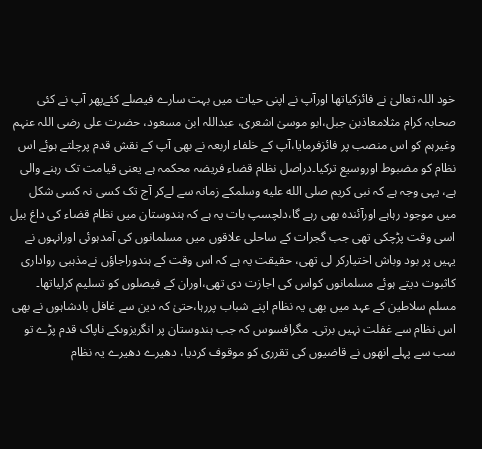خود اللہ تعالیٰ نے فائزکیاتھا اورآپ نے اپنی حیات میں بہت سارے فیصلے کئےپھر آپ نے کئی صحابہ کرام مثلامعاذبن جبل،ابو موسیٰ اشعری، عبداللہ ابن مسعود، حضرت علی رضی اللہ عنہم وغیرہم کو اس منصب پر فائزفرمایا،آپ کے خلفاء اربعہ نے بھی آپ کے نقش قدم پرچلتے ہوئے اس نظام کو مضبوط اوروسیع ترکیا۔دراصل نظام قضاء فریضہ محکمہ ہے یعنی قیامت تک رہنے والی ہے، یہی وجہ ہے کہ نبی کریم صلى الله عليه وسلمکے زمانہ سے لےکر آج تک کسی نہ کسی شکل میں موجود رہاہے اورآئندہ بھی رہے گا،دلچسپ بات یہ ہے کہ ہندوستان میں نظام قضاء کی داغ بیل اسی وقت پڑچکی تھی جب گجرات کے ساحلی علاقوں میں مسلمانوں کی آمدہوئی اورانہوں نے یہیں پر بود وباش اختیارکر لی تھی، حقیقت یہ ہے کہ اس وقت کے ہندوراجاؤں نےمذہبی رواداری کاثبوت دیتے ہوئے مسلمانوں کواس کی اجازت دی تھی،اوران کے فیصلوں کو تسلیم کرلیاتھا۔ مسلم سلاطین کے عہد میں بھی یہ نظام اپنے شباب پررہا،حتیٰ کہ دین سے غافل بادشاہوں نے بھی اس نظام سے غفلت نہیں برتی۔ مگرافسوس کہ جب ہندوستان پر انگریزوںکے ناپاک قدم پڑے تو سب سے پہلے انھوں نے قاضیوں کی تقرری کو موقوف کردیا، دھیرے دھیرے یہ نظام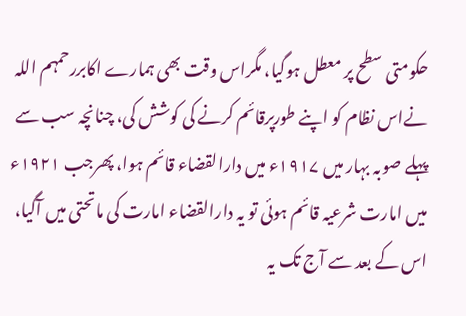حکومتی سطح پر معطل ہوگیا، مگراس وقت بھی ہمارے اکابررحمہم اللہ نےاس نظام کو اپنے طورپرقائم کرنے کی کوشش کی، چنانچہ سب سے پہلے صوبہ بہار میں ١٩١۷ء میں دارالقضاء قائم ہوا، پھرجب ١٩٢١ء میں امارت شرعیہ قائم ہوئی تو یہ دارالقضاء امارت کی ماتحتی میں آگیا، اس کے بعد سے آج تک یہ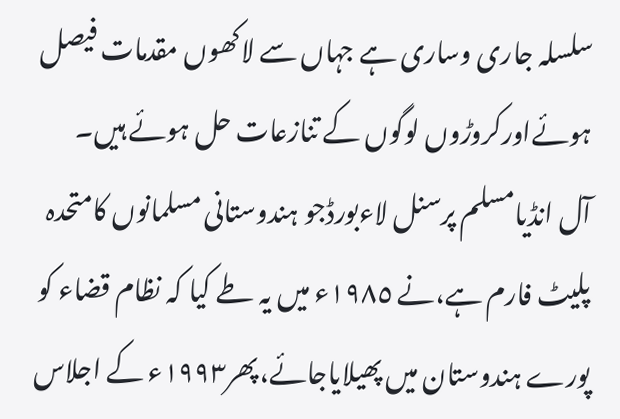سلسلہ جاری وساری ہے جہاں سے لاکھوں مقدمات فیصل ہوئےاورکروڑوں لوگوں کے تنازعات حل ہوئے ہیں۔
آل انڈیامسلم پرسنل لاءبورڈجو ہندوستانی مسلمانوں کامتحدہ پلیٹ فارم ہے،نے ١٩۸٥ء میں یہ طے کیا کہ نظام قضاء کو پورے ہندوستان میں پھیلایاجائے،پھر١٩٩٣ء کے اجلاس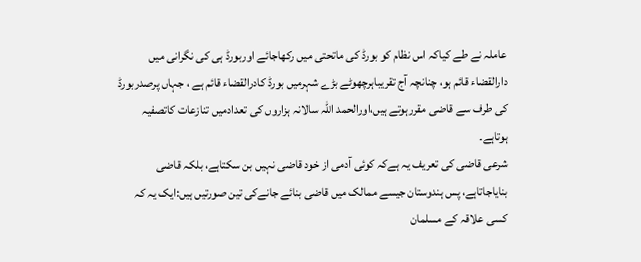عاملہ نے طے کیاکہ اس نظام کو بورڈ کی ماتحتی میں رکھاجائے اوربورڈ ہی کی نگرانی میں دارالقضاء قائم ہو، چنانچہ آج تقریباہرچھوٹے بڑے شہرمیں بورڈ کادرالقضاء قائم ہے ، جہاں پرصدربورڈ کی طرف سے قاضی مقررہوتے ہیں،اورالحمد اللہ سالانہ ہزاروں کی تعدادمیں تنازعات کاتصفیہ ہوتاہے۔
شرعی قاضی کی تعریف یہ ہےکہ کوئی آدمی از خود قاضی نہیں بن سکتاہے، بلکہ قاضی بنایاجاتاہے، پس ہندوستان جیسے ممالک میں قاضی بنائے جانےکی تین صورتیں ہیں:ایک یہ کہ کسی علاقہ کے مسلمان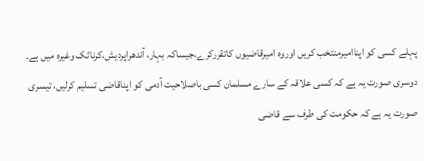پہلے کسی کو اپناامیرمنتخب کریں اوروہ امیرقاضیوں کاتقررکرے،جیساکہ بہار، آندھراپردیش،کرناٹک وغیرہ میں ہے۔ دوسری صورت یہ ہے کہ کسی علاقہ کے سارے مسلمان کسی باصلاحیت آدمی کو اپناقاضی تسلیم کرلیں، تیسری صورت یہ ہے کہ حکومت کی طرف سے قاضی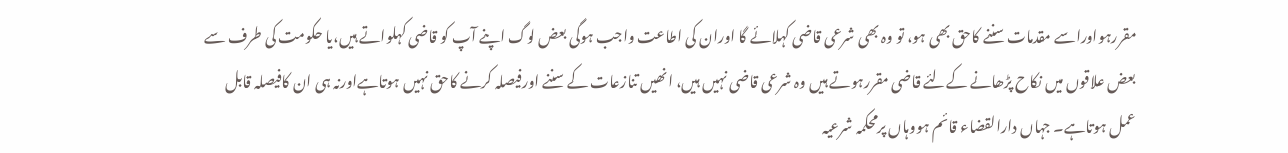مقررہواوراسے مقدمات سننے کاحق بھی ہو، تو وہ بھی شرعی قاضی کہلائے گا اوران کی اطاعت واجب ہوگی بعض لوگ اپنے آپ کو قاضی کہلواتے ہیں،یا حکومت کی طرف سے بعض علاقوں میں نکاح پڑھانے کےلئے قاضی مقررہوتے ہیں وہ شرعی قاضی نہیں ہیں، انھیں تنازعات کے سننے اورفیصلہ کرنے کاحق نہیں ہوتاہےاورنہ ہی ان کافیصلہ قابل عمل ہوتاہے۔ جہاں دارالقضاء قائم ہووہاں پرمحکمہ شرعیہ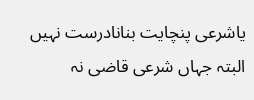یاشرعی پنچایت بنانادرست نہیں البتہ جہاں شرعی قاضی نہ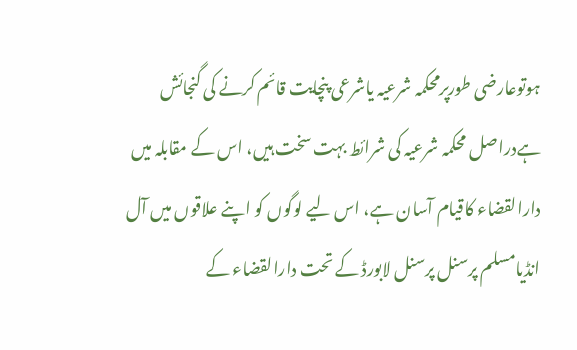ہوتوعارضی طورپرمحکمہ شرعیہ یاشرعی پنچایت قائم کرنے کی گنجائش ہےدراصل محکمہ شرعیہ کی شرائط بہت سخت ہیں، اس کے مقابلہ میں دارالقضاء کاقیام آسان ہے، اس لیے لوگوں کو اپنے علاقوں میں آل انڈیامسلم پرسنل پرسنل لابورڈ کے تحت دارالقضاء کے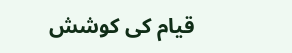قیام کی کوشش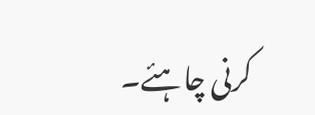کرنی چاہئے۔